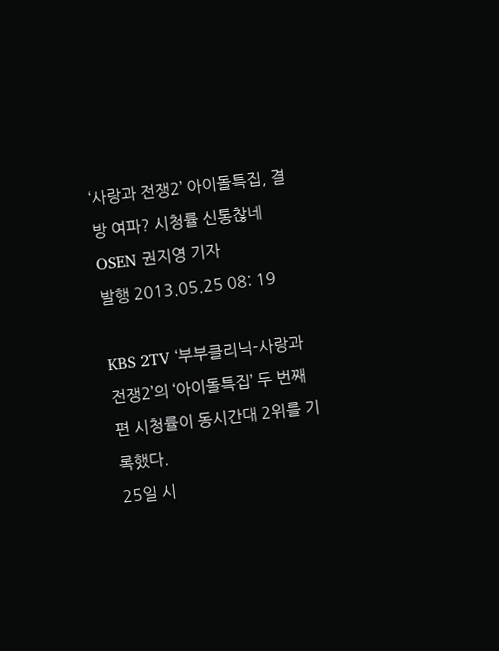‘사랑과 전쟁2’ 아이돌특집, 결방 여파? 시청률 신통찮네
OSEN 권지영 기자
발행 2013.05.25 08: 19

KBS 2TV ‘부부클리닉-사랑과 전쟁2’의 ‘아이돌특집’ 두 번째 편 시청률이 동시간대 2위를 기록했다.
25일 시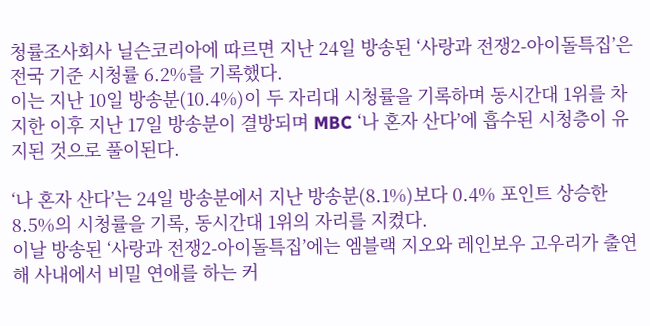청률조사회사 닐슨코리아에 따르면 지난 24일 방송된 ‘사랑과 전쟁2-아이돌특집’은 전국 기준 시청률 6.2%를 기록했다.
이는 지난 10일 방송분(10.4%)이 두 자리대 시청률을 기록하며 동시간대 1위를 차지한 이후 지난 17일 방송분이 결방되며 MBC ‘나 혼자 산다’에 흡수된 시청층이 유지된 것으로 풀이된다.

‘나 혼자 산다’는 24일 방송분에서 지난 방송분(8.1%)보다 0.4% 포인트 상승한 8.5%의 시청률을 기록, 동시간대 1위의 자리를 지켰다.
이날 방송된 ‘사랑과 전쟁2-아이돌특집’에는 엠블랙 지오와 레인보우 고우리가 출연해 사내에서 비밀 연애를 하는 커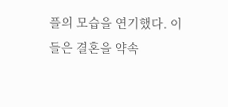플의 모습을 연기했다. 이들은 결혼을 약속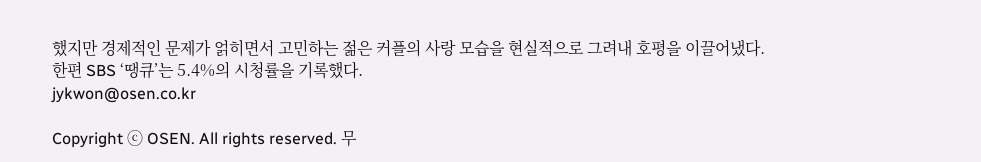했지만 경제적인 문제가 얽히면서 고민하는 젊은 커플의 사랑 모습을 현실적으로 그려내 호평을 이끌어냈다.
한편 SBS ‘땡큐’는 5.4%의 시청률을 기록했다.
jykwon@osen.co.kr

Copyright ⓒ OSEN. All rights reserved. 무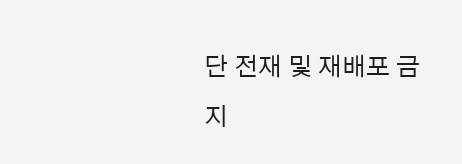단 전재 및 재배포 금지